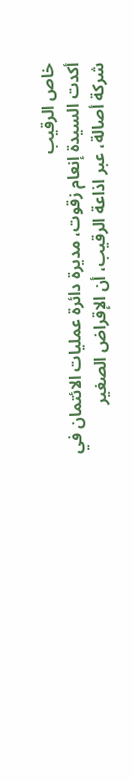خاص الرقيب
أكدت السيدة إنعام زقوت، مديرة دائرة عمليات الائتمان في شركة أصالة، عبر اذاعة الرقيب، أن الإقراض الصغير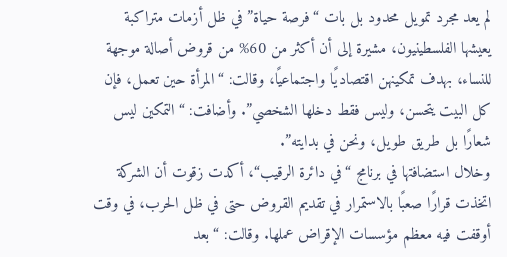لم يعد مجرد تمويل محدود بل بات “فرصة حياة” في ظل أزمات متراكبة يعيشها الفلسطينيون، مشيرة إلى أن أكثر من 60% من قروض أصالة موجهة للنساء، بهدف تمكينهن اقتصاديًا واجتماعيًا، وقالت: “المرأة حين تعمل، فإن كل البيت يتحسن، وليس فقط دخلها الشخصي”. وأضافت: “التمكين ليس شعارًا بل طريق طويل، ونحن في بدايته”.
وخلال استضافتها في برنامج “في دائرة الرقيب“، أكدت زقوت أن الشركة اتخذت قرارًا صعبًا بالاستمرار في تقديم القروض حتى في ظل الحرب، في وقت أوقفت فيه معظم مؤسسات الإقراض عملها. وقالت: “بعد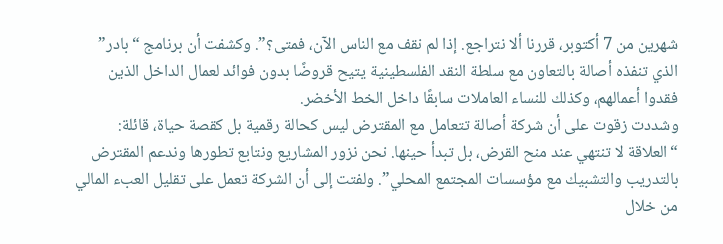شهرين من 7 أكتوبر، قررنا ألا نتراجع. إذا لم نقف مع الناس الآن، فمتى؟”. وكشفت أن برنامج “بادر” الذي تنفذه أصالة بالتعاون مع سلطة النقد الفلسطينية يتيح قروضًا بدون فوائد لعمال الداخل الذين فقدوا أعمالهم، وكذلك للنساء العاملات سابقًا داخل الخط الأخضر.
وشددت زقوت على أن شركة أصالة تتعامل مع المقترض ليس كحالة رقمية بل كقصة حياة، قائلة: “العلاقة لا تنتهي عند منح القرض، بل تبدأ حينها. نحن نزور المشاريع ونتابع تطورها وندعم المقترض بالتدريب والتشبيك مع مؤسسات المجتمع المحلي”. ولفتت إلى أن الشركة تعمل على تقليل العبء المالي من خلال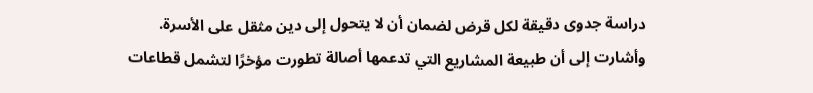دراسة جدوى دقيقة لكل قرض لضمان أن لا يتحول إلى دين مثقل على الأسرة.
وأشارت إلى أن طبيعة المشاريع التي تدعمها أصالة تطورت مؤخرًا لتشمل قطاعات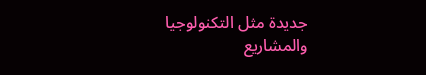جديدة مثل التكنولوجيا والمشاريع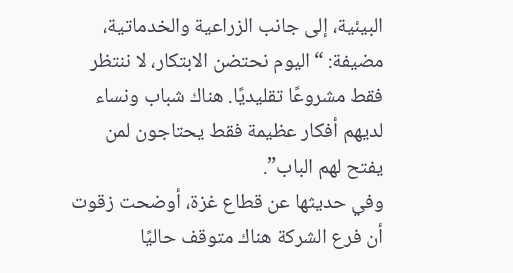البيئية، إلى جانب الزراعية والخدماتية، مضيفة: “اليوم نحتضن الابتكار، لا ننتظر فقط مشروعًا تقليديًا. هناك شباب ونساء لديهم أفكار عظيمة فقط يحتاجون لمن يفتح لهم الباب”.
وفي حديثها عن قطاع غزة، أوضحت زقوت أن فرع الشركة هناك متوقف حاليًا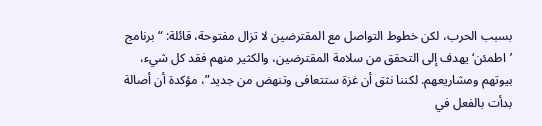بسبب الحرب، لكن خطوط التواصل مع المقترضين لا تزال مفتوحة، قائلة: “برنامج ’اطمئن‘ يهدف إلى التحقق من سلامة المقترضين، والكثير منهم فقد كل شيء، بيوتهم ومشاريعهم. لكننا نثق أن غزة ستتعافى وتنهض من جديد”، مؤكدة أن أصالة بدأت بالفعل في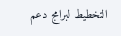التخطيط لبرامج دعم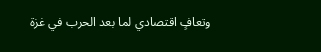وتعافٍ اقتصادي لما بعد الحرب في غزة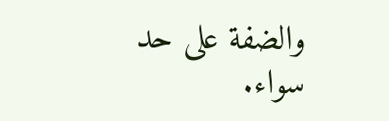والضفة على حد سواء.